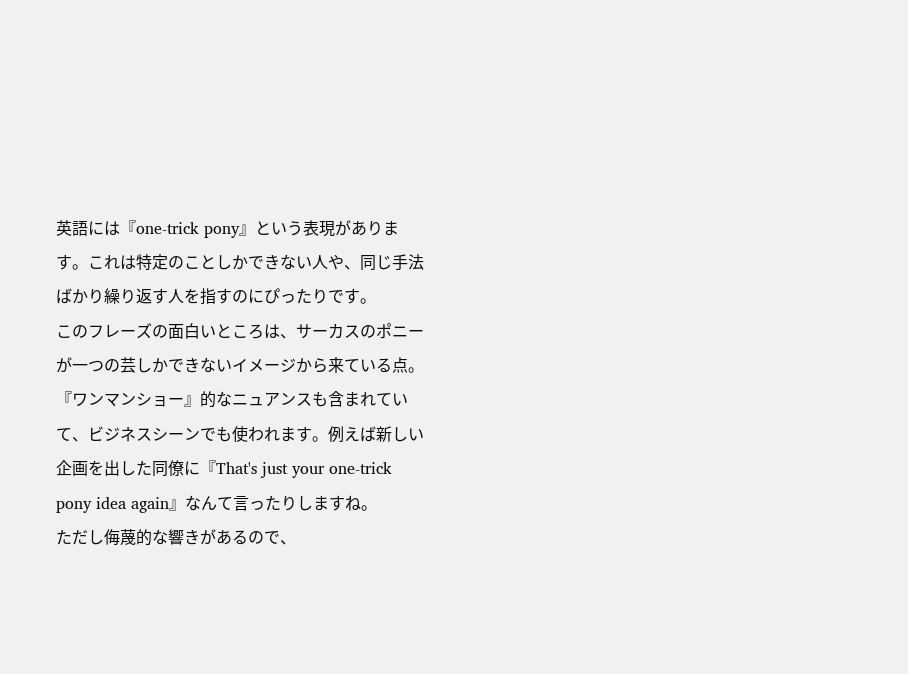英語には『one-trick pony』という表現があります。これは特定のことしかできない人や、同じ手法ばかり繰り返す人を指すのにぴったりです。
このフレーズの面白いところは、サーカスのポニーが一つの芸しかできないイメージから来ている点。『ワンマンショー』的なニュアンスも含まれていて、ビジネスシーンでも使われます。例えば新しい企画を出した同僚に『That's just your one-trick pony idea again』なんて言ったりしますね。
ただし侮蔑的な響きがあるので、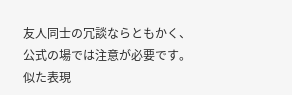友人同士の冗談ならともかく、公式の場では注意が必要です。似た表現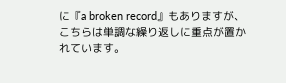に『a broken record』もありますが、こちらは単調な繰り返しに重点が置かれています。